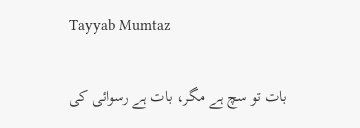Tayyab Mumtaz

بات تو سچ ہے مگر، بات ہے رسوائی کی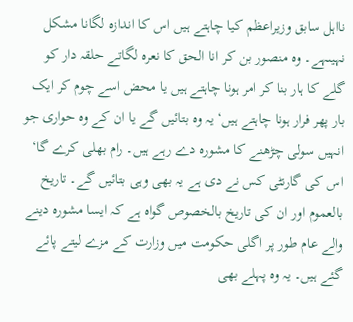نااہل سابق وزیراعظم کیا چاہتے ہیں اس کا اندازہ لگانا مشکل نہیںہے۔ وہ منصور بن کر انا الحق کا نعرہ لگاتے حلقہ دار کو گلے کا ہار بنا کر امر ہونا چاہتے ہیں یا محض اسے چوم کر ایک بار پھر فرار ہونا چاہتے ہیں‘ یہ وہ بتائیں گے یا ان کے وہ حواری جو انہیں سولی چڑھنے کا مشورہ دے رہے ہیں۔ رام بھلی کرے گا‘ اس کی گارنٹی کس نے دی ہے یہ بھی وہی بتائیں گے۔ تاریخ بالعموم اور ان کی تاریخ بالخصوص گواہ ہے کہ ایسا مشورہ دینے والے عام طور پر اگلی حکومت میں وزارت کے مزے لیتے پائے گئے ہیں۔ یہ وہ پہلے بھی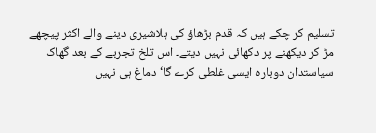تسلیم کر چکے ہیں کہ قدم بڑھاؤ کی ہلاشیری دینے والے اکثر پیچھے مڑ کر دیکھنے پر دکھائی نہیں دیتے۔ اس تلخ تجربے کے بعد گھاک سیاستدان دوبارہ ایسی غلطی کرے گا‘ دماغ ہی نہیں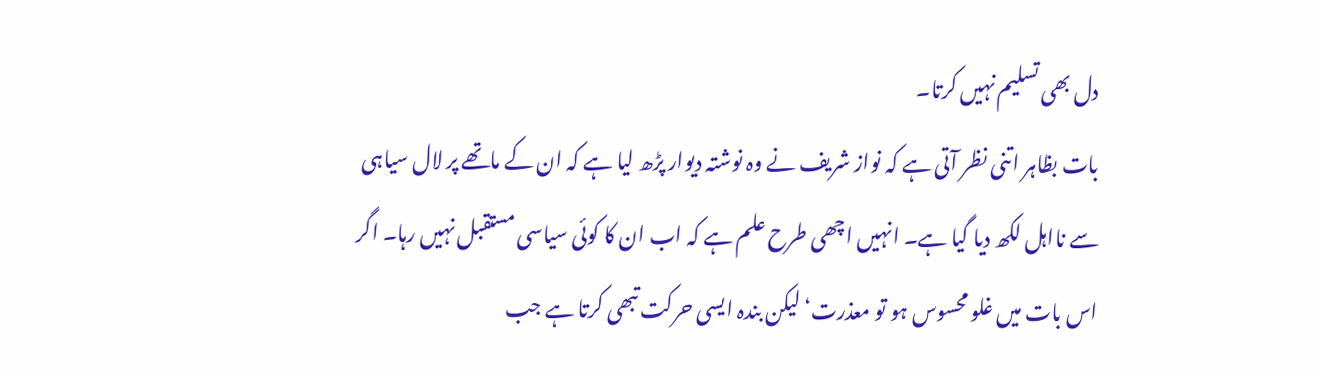دل بھی تسلیم نہیں کرتا۔
بات بظاہر اتنی نظر آتی ہے کہ نواز شریف نے وہ نوشتہ دیوار پڑھ لیا ہے کہ ان کے ماتھے پر لال سیاہی سے نااہل لکھ دیا گیا ہے۔ انہیں اچھی طرح علم ہے کہ اب ان کا کوئی سیاسی مستقبل نہیں رہا۔ اگر اس بات میں غلو محسوس ہو تو معذرت‘ لیکن بندہ ایسی حرکت تبھی کرتا ہے جب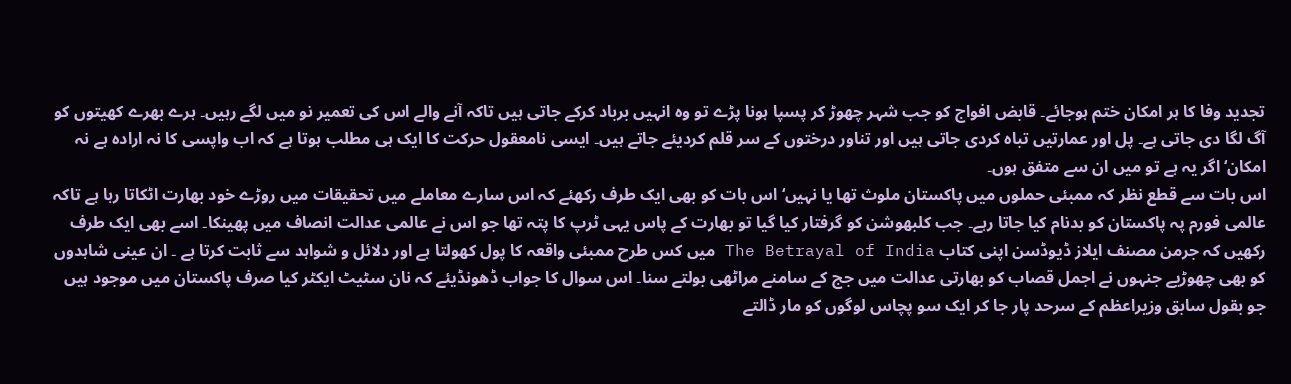تجدید وفا کا ہر امکان ختم ہوجائے۔ قابض افواج کو جب شہر چھوڑ کر پسپا ہونا پڑے تو وہ انہیں برباد کرکے جاتی ہیں تاکہ آنے والے اس کی تعمیر نو میں لگے رہیں۔ ہرے بھرے کھیتوں کو آگ لگا دی جاتی ہے۔ پل اور عمارتیں تباہ کردی جاتی ہیں اور تناور درختوں کے سر قلم کردیئے جاتے ہیں۔ ایسی نامعقول حرکت کا ایک ہی مطلب ہوتا ہے کہ اب واپسی کا نہ ارادہ ہے نہ امکان‘ اگر یہ ہے تو میں ان سے متفق ہوں۔
اس بات سے قطع نظر کہ ممبئی حملوں میں پاکستان ملوث تھا یا نہیں‘ اس بات کو بھی ایک طرف رکھئے کہ اس سارے معاملے میں تحقیقات میں روڑے خود بھارت اٹکاتا رہا ہے تاکہ عالمی فورم پہ پاکستان کو بدنام کیا جاتا رہے۔ جب کلبھوشن کو گرفتار کیا گیا تو بھارت کے پاس یہی ٹرپ کا پتہ تھا جو اس نے عالمی عدالت انصاف میں پھینکا۔ اسے بھی ایک طرف رکھیں کہ جرمن مصنف ایلاز ڈیوڈسن اپنی کتاب The Betrayal of India میں کس طرح ممبئی واقعہ کا پول کھولتا ہے اور دلائل و شواہد سے ثابت کرتا ہے ۔ ان عینی شاہدوں کو بھی چھوڑیے جنہوں نے اجمل قصاب کو بھارتی عدالت میں جج کے سامنے مراٹھی بولتے سنا۔ اس سوال کا جواب ڈھونڈیئے کہ نان سٹیٹ ایکٹر کیا صرف پاکستان میں موجود ہیں جو بقول سابق وزیراعظم کے سرحد پار جا کر ایک سو پچاس لوگوں کو مار ڈالتے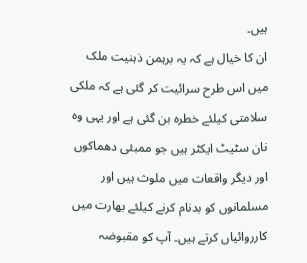ہیں۔
ان کا خیال ہے کہ یہ برہمن ذہنیت ملک میں اس طرح سرائیت کر گئی ہے کہ ملکی سلامتی کیلئے خطرہ بن گئی ہے اور یہی وہ نان سٹیٹ ایکٹر ہیں جو ممبئی دھماکوں اور دیگر واقعات میں ملوث ہیں اور مسلمانوں کو بدنام کرنے کیلئے بھارت میں کارروائیاں کرتے ہیں۔ آپ کو مقبوضہ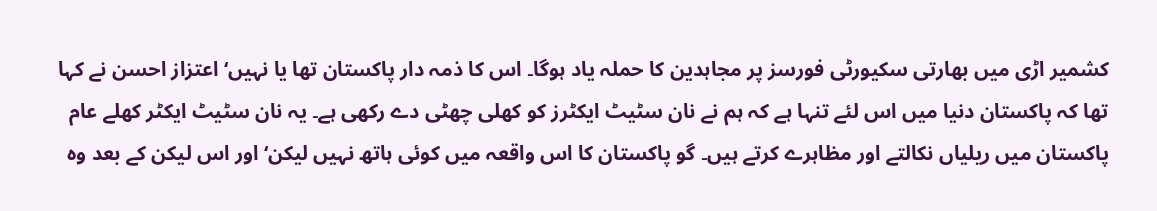کشمیر اڑی میں بھارتی سکیورٹی فورسز پر مجاہدین کا حملہ یاد ہوگا۔ اس کا ذمہ دار پاکستان تھا یا نہیں‘ اعتزاز احسن نے کہا تھا کہ پاکستان دنیا میں اس لئے تنہا ہے کہ ہم نے نان سٹیٹ ایکٹرز کو کھلی چھٹی دے رکھی ہے۔ یہ نان سٹیٹ ایکٹر کھلے عام پاکستان میں ریلیاں نکالتے اور مظاہرے کرتے ہیں۔ گو پاکستان کا اس واقعہ میں کوئی ہاتھ نہیں لیکن‘ اور اس لیکن کے بعد وہ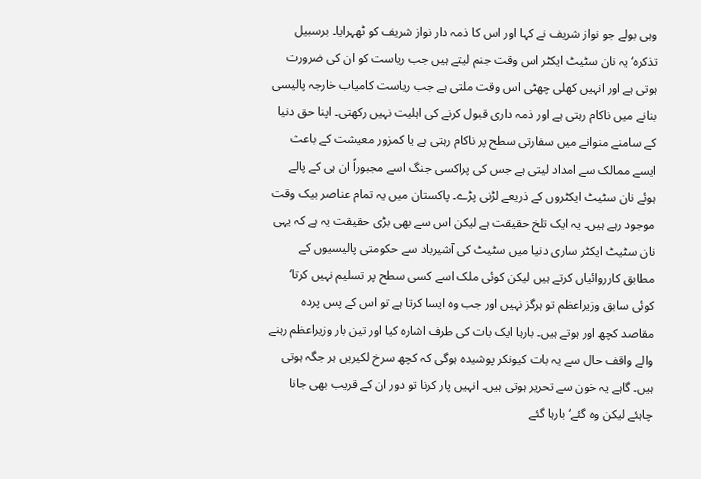وہی بولے جو نواز شریف نے کہا اور اس کا ذمہ دار نواز شریف کو ٹھہرایا۔ برسبیل تذکرہ‘ یہ نان سٹیٹ ایکٹر اس وقت جنم لیتے ہیں جب ریاست کو ان کی ضرورت ہوتی ہے اور انہیں کھلی چھٹی اس وقت ملتی ہے جب ریاست کامیاب خارجہ پالیسی بنانے میں ناکام رہتی ہے اور ذمہ داری قبول کرنے کی اہلیت نہیں رکھتی۔ اپنا حق دنیا کے سامنے منوانے میں سفارتی سطح پر ناکام رہتی ہے یا کمزور معیشت کے باعث ایسے ممالک سے امداد لیتی ہے جس کی پراکسی جنگ اسے مجبوراً ان ہی کے پالے ہوئے نان سٹیٹ ایکٹروں کے ذریعے لڑنی پڑے۔ پاکستان میں یہ تمام عناصر بیک وقت موجود رہے ہیں۔ یہ ایک تلخ حقیقت ہے لیکن اس سے بھی بڑی حقیقت یہ ہے کہ یہی نان سٹیٹ ایکٹر ساری دنیا میں سٹیٹ کی آشیرباد سے حکومتی پالیسیوں کے مطابق کارروائیاں کرتے ہیں لیکن کوئی ملک اسے کسی سطح پر تسلیم نہیں کرتا‘ کوئی سابق وزیراعظم تو ہرگز نہیں اور جب وہ ایسا کرتا ہے تو اس کے پس پردہ مقاصد کچھ اور ہوتے ہیں۔ بارہا ایک بات کی طرف اشارہ کیا اور تین بار وزیراعظم رہنے والے واقف حال سے یہ بات کیونکر پوشیدہ ہوگی کہ کچھ سرخ لکیریں ہر جگہ ہوتی ہیں۔ گاہے یہ خون سے تحریر ہوتی ہیں۔ انہیں پار کرنا تو دور ان کے قریب بھی جانا چاہئے لیکن وہ گئے‘ بارہا گئے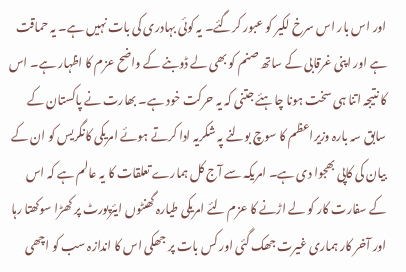اور اس بار اس سرخ لکیر کو عبور کرگئے۔ یہ کوئی بہادری کی بات نہیں ہے۔ یہ حماقت ہے اور اپنی غرقابی کے ساتھ صنم کو بھی لے ڈوبنے کے واضح عزم کا اظہار ہے۔ اس کا نتیجہ اتنا ہی سخت ہونا چاہئے جتنی کہ یہ حرکت خود ہے۔ بھارت نے پاکستان کے سابق سہ بارہ وزیراعظم کا سوچ بولنے پہ شکریہ ادا کرتے ہوئے امریکی کانگریس کو ان کے بیان کی کاپی بھجوا دی ہے۔ امریکہ سے آج کل ہمارے تعلقات کا یہ عالم ہے کہ اس کے سفارت کار کو لے اڑنے کا عزم لئے امریکی طیارہ گھنٹوں ایئرپورٹ پر کھڑا سوکھتا رہا اور آخر کار ہماری غیرت جھک گئی اور کس بات پر جھکی اس کا اندازہ سب کو اچھی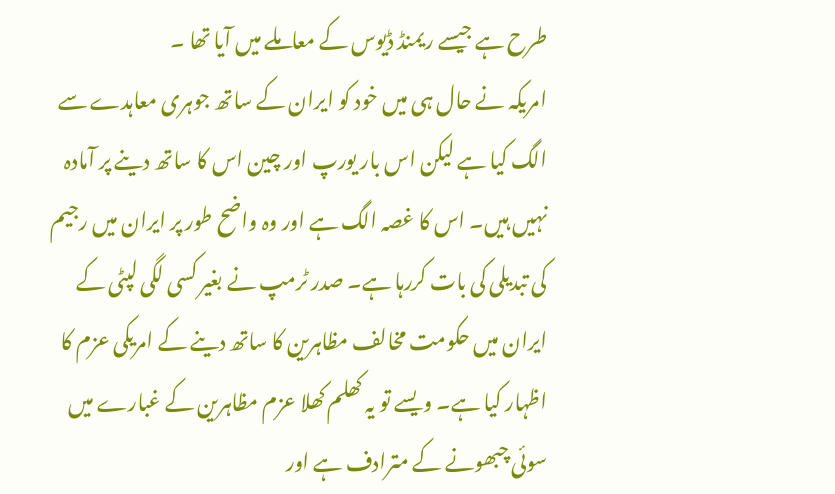طرح ہے جیسے ریمنڈ ڈیوس کے معاملے میں آیا تھا ۔
امریکہ نے حال ہی میں خود کو ایران کے ساتھ جوہری معاہدے سے الگ کیا ہے لیکن اس بار یورپ اور چین اس کا ساتھ دینے پر آمادہ نہیں ہیں۔ اس کا غصہ الگ ہے اور وہ واضح طور پر ایران میں رجیم کی تبدیلی کی بات کررہا ہے۔ صدر ٹرمپ نے بغیر کسی لگی لپٹی کے ایران میں حکومت مخالف مظاہرین کا ساتھ دینے کے امریکی عزم کا اظہار کیا ہے۔ ویسے تو یہ کھلم کھلا عزم مظاہرین کے غبارے میں سوئی چبھونے کے مترادف ہے اور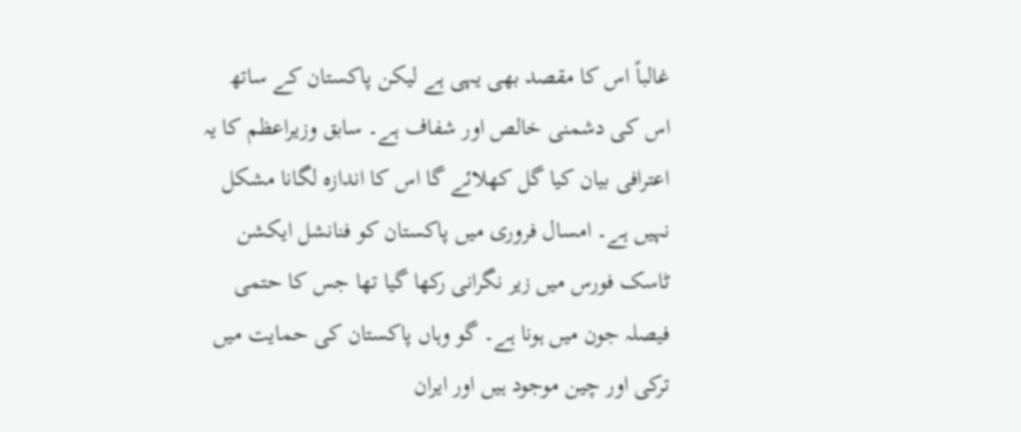غالباً اس کا مقصد بھی یہی ہے لیکن پاکستان کے ساتھ اس کی دشمنی خالص اور شفاف ہے۔ سابق وزیراعظم کا یہ اعترافی بیان کیا گل کھلائے گا اس کا اندازہ لگانا مشکل نہیں ہے۔ امسال فروری میں پاکستان کو فنانشل ایکشن ٹاسک فورس میں زیر نگرانی رکھا گیا تھا جس کا حتمی فیصلہ جون میں ہونا ہے۔ گو وہاں پاکستان کی حمایت میں ترکی اور چین موجود ہیں اور ایران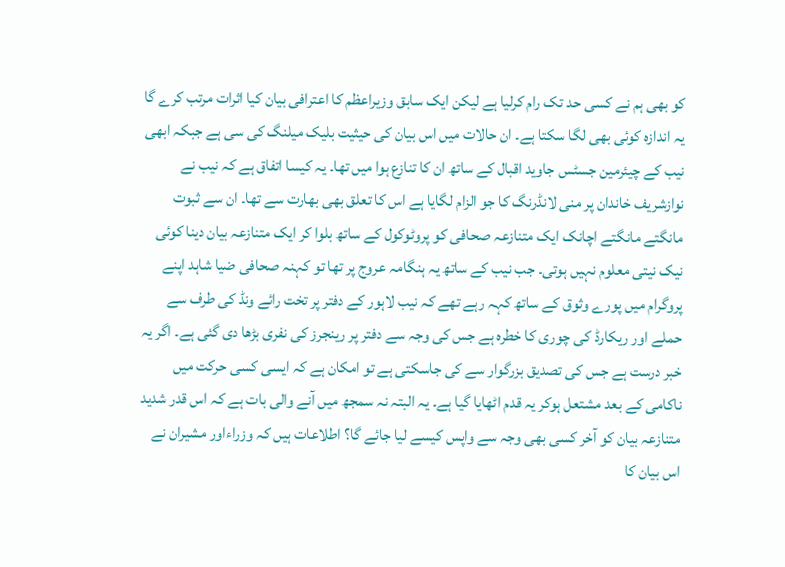کو بھی ہم نے کسی حد تک رام کرلیا ہے لیکن ایک سابق وزیراعظم کا اعترافی بیان کیا اثرات مرتب کرے گا یہ اندازہ کوئی بھی لگا سکتا ہے۔ ان حالات میں اس بیان کی حیثیت بلیک میلنگ کی سی ہے جبکہ ابھی نیب کے چیئرمین جسٹس جاوید اقبال کے ساتھ ان کا تنازع ہوا میں تھا۔ یہ کیسا اتفاق ہے کہ نیب نے نوازشریف خاندان پر منی لانڈرنگ کا جو الزام لگایا ہے اس کا تعلق بھی بھارت سے تھا۔ ان سے ثبوت مانگتے مانگتے اچانک ایک متنازعہ صحافی کو پروٹوکول کے ساتھ بلوا کر ایک متنازعہ بیان دینا کوئی نیک نیتی معلوم نہیں ہوتی۔ جب نیب کے ساتھ یہ ہنگامہ عروج پر تھا تو کہنہ صحافی ضیا شاہد اپنے پروگرام میں پورے وثوق کے ساتھ کہہ رہے تھے کہ نیب لاہور کے دفتر پر تخت رائے ونڈ کی طرف سے حملے اور ریکارڈ کی چوری کا خطرہ ہے جس کی وجہ سے دفتر پر رینجرز کی نفری بڑھا دی گئی ہے۔ اگر یہ خبر درست ہے جس کی تصدیق بزرگوار سے کی جاسکتی ہے تو امکان ہے کہ ایسی کسی حرکت میں ناکامی کے بعد مشتعل ہوکر یہ قدم اٹھایا گیا ہے۔ یہ البتہ نہ سمجھ میں آنے والی بات ہے کہ اس قدر شدید متنازعہ بیان کو آخر کسی بھی وجہ سے واپس کیسے لیا جائے گا؟ اطلاعات ہیں کہ وزراءاور مشیران نے اس بیان کا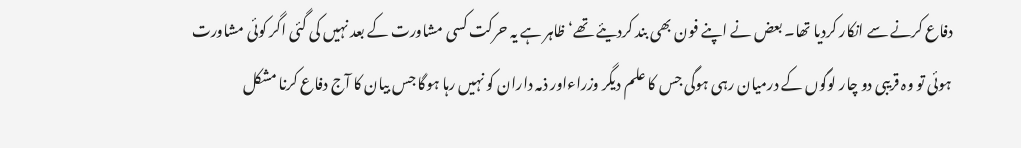دفاع کرنے سے انکار کردیا تھا۔ بعض نے اپنے فون بھی بند کردیئے تھے‘ ظاہر ہے یہ حرکت کسی مشاورت کے بعد نہیں کی گئی اگر کوئی مشاورت ہوئی تو وہ قریبی دو چار لوگوں کے درمیان رہی ہوگی جس کا علم دیگر وزراءاور ذمہ داران کو نہیں رہا ہوگا جس بیان کا آج دفاع کرنا مشکل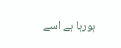ہورہا ہے اسے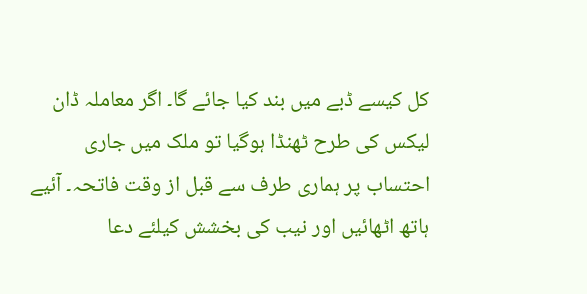کل کیسے ڈبے میں بند کیا جائے گا۔ اگر معاملہ ڈان لیکس کی طرح ٹھنڈا ہوگیا تو ملک میں جاری احتساب پر ہماری طرف سے قبل از وقت فاتحہ۔ آئیے ہاتھ اٹھائیں اور نیب کی بخشش کیلئے دعا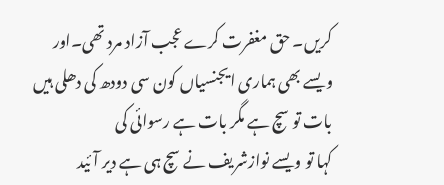کریں۔ حق مغفرت کرے عجب آزاد مرد تھی۔اور ویسے بھی ہماری ایجنسیاں کون سی دودھ کی دھلی ہیں
بات تو سچ ہے مگر بات ہے رسوائی کی
کہا تو ویسے نوازشریف نے سچ ہی ہے دیر آئید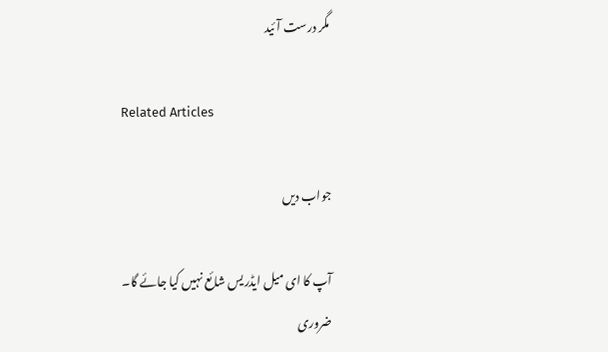مگر درست آئید

Related Articles

جواب دیں

آپ کا ای میل ایڈریس شائع نہیں کیا جائے گا۔ ضروری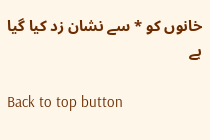خانوں کو * سے نشان زد کیا گیا ہے

Back to top button